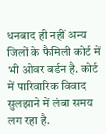धनबाद ही नहीं अन्य जिलों के फैमिली कोर्ट में भी ओवर बर्डन है. कोर्ट में पारिवारिक विवाद सुलझाने में लंबा समय लग रहा है.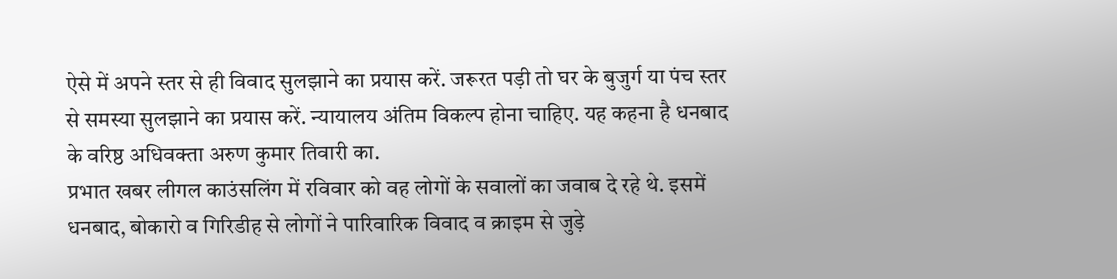ऐसे में अपने स्तर से ही विवाद सुलझाने का प्रयास करें. जरूरत पड़ी तो घर के बुजुर्ग या पंच स्तर से समस्या सुलझाने का प्रयास करें. न्यायालय अंतिम विकल्प होना चाहिए. यह कहना है धनबाद के वरिष्ठ अधिवक्ता अरुण कुमार तिवारी का.
प्रभात खबर लीगल काउंसलिंग में रविवार को वह लोगों के सवालों का जवाब दे रहे थे. इसमें धनबाद, बोकारो व गिरिडीह से लोगों ने पारिवारिक विवाद व क्राइम से जुड़े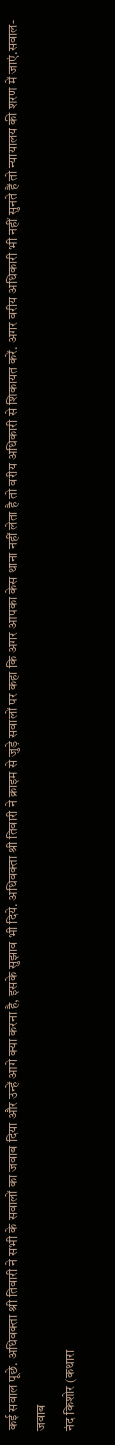कई सवाल पूछे. अधिवक्ता श्री तिवारी ने सभी के सवालों का जवाब दिया और उन्हें आगे क्या करना है, इसके सुझाव भी दिये. अधिवक्ता श्री तिवारी ने क्राइम से जुड़े सवालों पर कहा कि अगर आपका केस थाना नहीं लेता है तो वरीय अधिकारी से शिकायत करें. अगर वरीय अधिकारी भी नहीं सुनते हैं तो न्यायालय की शरण में जाएं.सवाल-जवाब
नंद किशोर (कथारा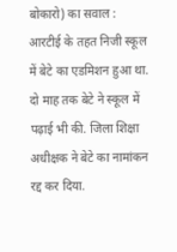बोकारो) का सवाल :
आरटीई के तहत निजी स्कूल में बेटे का एडमिशन हुआ था. दो माह तक बेटे ने स्कूल में पढ़ाई भी की. जिला शिक्षा अधीक्षक ने बेटे का नामांकन रद्द कर दिया.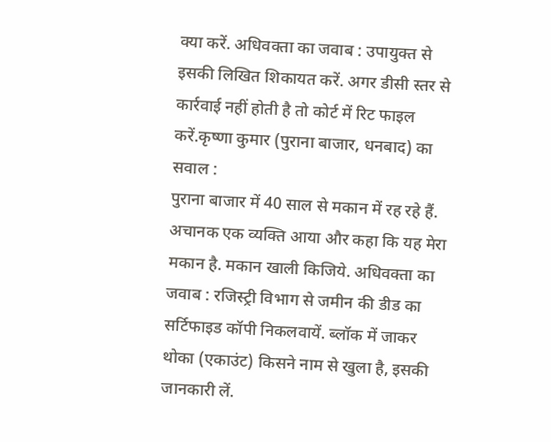क्या करें. अधिवक्ता का जवाब : उपायुक्त से इसकी लिखित शिकायत करें. अगर डीसी स्तर से कार्रवाई नहीं होती है तो कोर्ट में रिट फाइल करें.कृष्णा कुमार (पुराना बाजार, धनबाद) का सवाल :
पुराना बाजार में 40 साल से मकान में रह रहे हैं. अचानक एक व्यक्ति आया और कहा कि यह मेरा मकान है. मकान खाली किजिये. अधिवक्ता का जवाब : रजिस्ट्री विभाग से जमीन की डीड का सर्टिफाइड कॉपी निकलवायें. ब्लॉक में जाकर थोका (एकाउंट) किसने नाम से खुला है, इसकी जानकारी लें.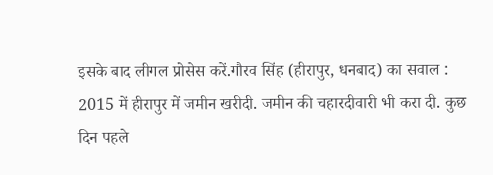इसके बाद लीगल प्रोसेस करें.गौरव सिंह (हीरापुर, धनबाद) का सवाल :
2015 में हीरापुर में जमीन खरीदी. जमीन की चहारदीवारी भी करा दी. कुछ दिन पहले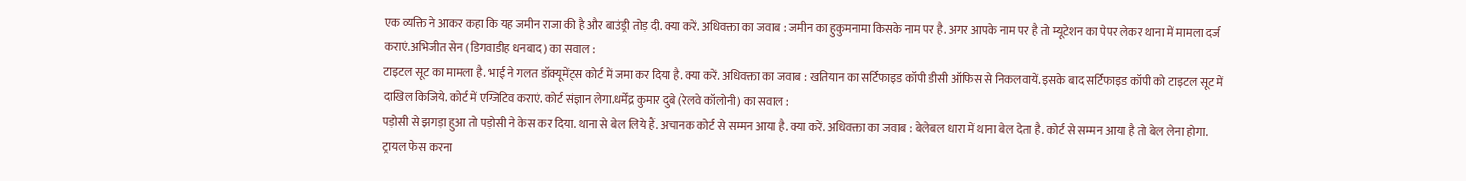एक व्यक्ति ने आकर कहा कि यह जमीन राजा की है और बाउंड्री तोड़ दी. क्या करें. अधिवक्ता का जवाब : जमीन का हुकुमनामा किसके नाम पर है. अगर आपके नाम पर है तो म्यूटेशन का पेपर लेकर थाना में मामला दर्ज कराएं.अभिजीत सेन (डिगवाडीह धनबाद) का सवाल :
टाइटल सूट का मामला है. भाई ने गलत डॉक्यूमेंट्स कोर्ट में जमा कर दिया है. क्या करें. अधिवक्ता का जवाब : खतियान का सर्टिफाइड कॉपी डीसी ऑफिस से निकलवायें. इसके बाद सर्टिफाइड कॉपी को टाइटल सूट में दाखिल किजिये. कोर्ट में एग्जिटिव कराएं. कोर्ट संज्ञान लेगा.धर्मेंद्र कुमार दुबे (रेलवे कॉलोनी) का सवाल :
पड़ोसी से झगड़ा हुआ तो पड़ोसी ने केस कर दिया. थाना से बेल लिये हैं. अचानक कोर्ट से सम्मन आया है. क्या करें. अधिवक्ता का जवाब : बेलेबल धारा में थाना बेल देता है. कोर्ट से सम्मन आया है तो बेल लेना होगा. ट्रायल फेस करना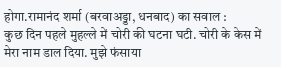होगा.रामानंद शर्मा (बरवाअड्डा, धनबाद) का सवाल :
कुछ दिन पहले मुहल्ले में चोरी की घटना घटी. चोरी के केस में मेरा नाम डाल दिया. मुझे फंसाया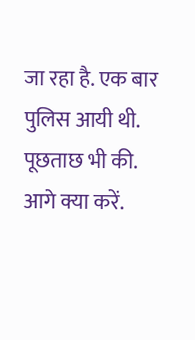जा रहा है. एक बार पुलिस आयी थी. पूछताछ भी की. आगे क्या करें.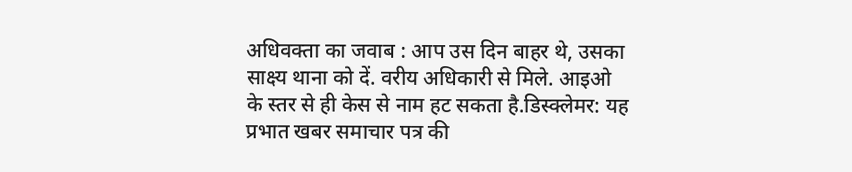अधिवक्ता का जवाब : आप उस दिन बाहर थे, उसका साक्ष्य थाना को दें. वरीय अधिकारी से मिले. आइओ के स्तर से ही केस से नाम हट सकता है.डिस्क्लेमर: यह प्रभात खबर समाचार पत्र की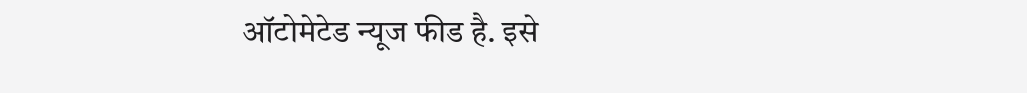ऑटोमेटेड न्यूज फीड है. इसे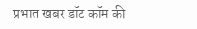प्रभात खबर डॉट कॉम की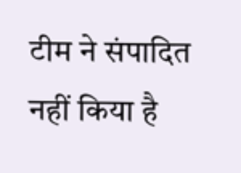टीम ने संपादित नहीं किया है